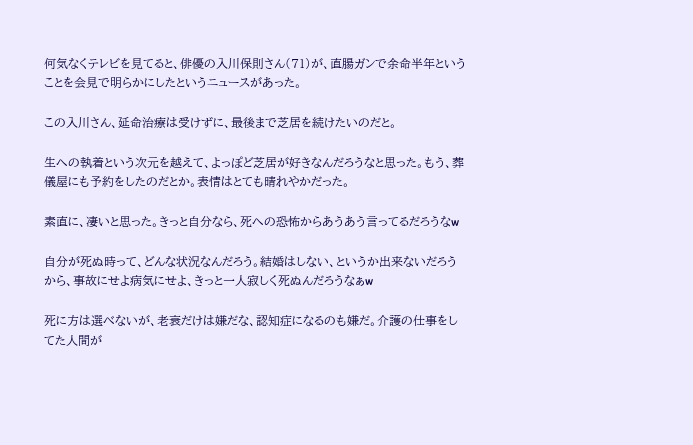何気なくテレビを見てると、俳優の入川保則さん(71)が、直腸ガンで余命半年ということを会見で明らかにしたというニュースがあった。

この入川さん、延命治療は受けずに、最後まで芝居を続けたいのだと。

生への執着という次元を越えて、よっぽど芝居が好きなんだろうなと思った。もう、葬儀屋にも予約をしたのだとか。表情はとても晴れやかだった。

素直に、凄いと思った。きっと自分なら、死への恐怖からあうあう言ってるだろうなw

自分が死ぬ時って、どんな状況なんだろう。結婚はしない、というか出来ないだろうから、事故にせよ病気にせよ、きっと一人寂しく死ぬんだろうなぁw

死に方は選べないが、老衰だけは嫌だな、認知症になるのも嫌だ。介護の仕事をしてた人間が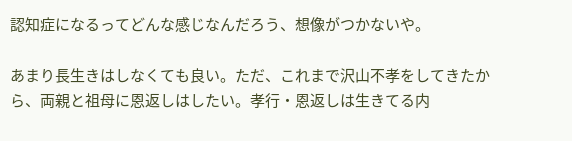認知症になるってどんな感じなんだろう、想像がつかないや。

あまり長生きはしなくても良い。ただ、これまで沢山不孝をしてきたから、両親と祖母に恩返しはしたい。孝行・恩返しは生きてる内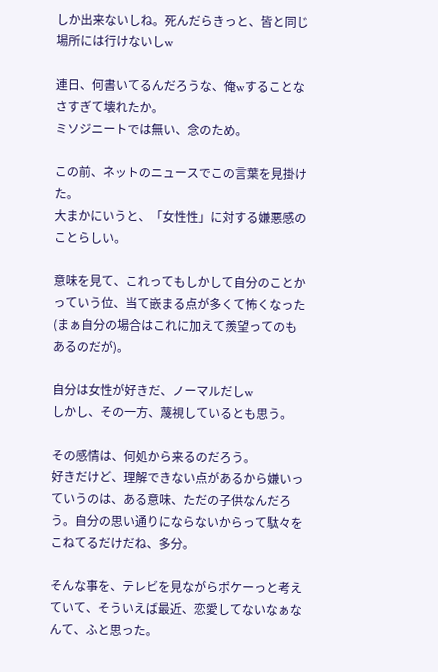しか出来ないしね。死んだらきっと、皆と同じ場所には行けないしw

連日、何書いてるんだろうな、俺wすることなさすぎて壊れたか。
ミソジニートでは無い、念のため。

この前、ネットのニュースでこの言葉を見掛けた。
大まかにいうと、「女性性」に対する嫌悪感のことらしい。

意味を見て、これってもしかして自分のことかっていう位、当て嵌まる点が多くて怖くなった(まぁ自分の場合はこれに加えて羨望ってのもあるのだが)。

自分は女性が好きだ、ノーマルだしw
しかし、その一方、蔑視しているとも思う。

その感情は、何処から来るのだろう。
好きだけど、理解できない点があるから嫌いっていうのは、ある意味、ただの子供なんだろう。自分の思い通りにならないからって駄々をこねてるだけだね、多分。

そんな事を、テレビを見ながらポケーっと考えていて、そういえば最近、恋愛してないなぁなんて、ふと思った。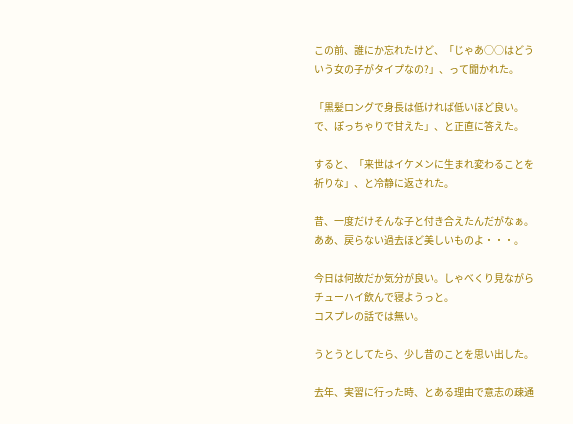この前、誰にか忘れたけど、「じゃあ○○はどういう女の子がタイプなの?」、って聞かれた。

「黒髪ロングで身長は低ければ低いほど良い。で、ぽっちゃりで甘えた」、と正直に答えた。

すると、「来世はイケメンに生まれ変わることを祈りな」、と冷静に返された。

昔、一度だけそんな子と付き合えたんだがなぁ。ああ、戻らない過去ほど美しいものよ・・・。

今日は何故だか気分が良い。しゃべくり見ながらチューハイ飲んで寝ようっと。
コスプレの話では無い。

うとうとしてたら、少し昔のことを思い出した。

去年、実習に行った時、とある理由で意志の疎通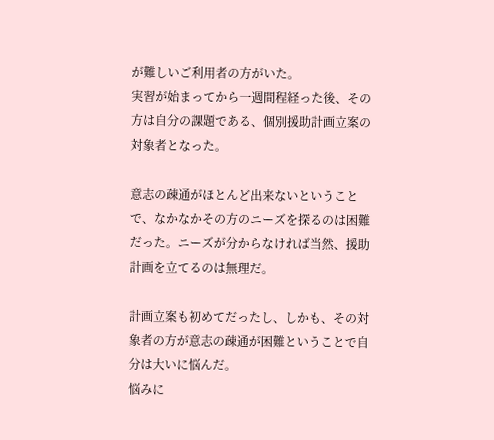が難しいご利用者の方がいた。
実習が始まってから一週間程経った後、その方は自分の課題である、個別援助計画立案の対象者となった。

意志の疎通がほとんど出来ないということで、なかなかその方のニーズを探るのは困難だった。ニーズが分からなければ当然、援助計画を立てるのは無理だ。

計画立案も初めてだったし、しかも、その対象者の方が意志の疎通が困難ということで自分は大いに悩んだ。
悩みに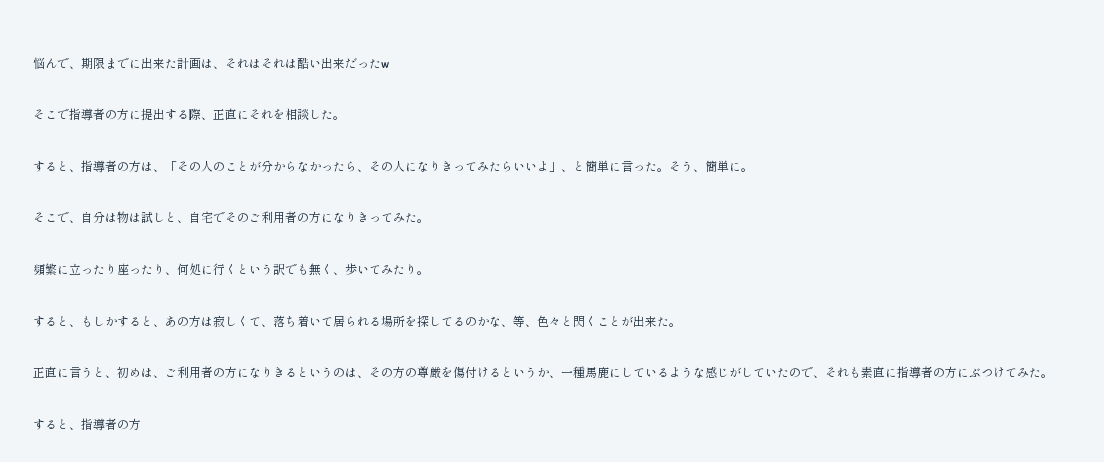悩んで、期限までに出来た計画は、それはそれは酷い出来だったw

そこで指導者の方に提出する際、正直にそれを相談した。

すると、指導者の方は、「その人のことが分からなかったら、その人になりきってみたらいいよ」、と簡単に言った。そう、簡単に。

そこで、自分は物は試しと、自宅でそのご利用者の方になりきってみた。

頻繁に立ったり座ったり、何処に行くという訳でも無く、歩いてみたり。

すると、もしかすると、あの方は寂しくて、落ち着いて居られる場所を探してるのかな、等、色々と閃くことが出来た。

正直に言うと、初めは、ご利用者の方になりきるというのは、その方の尊厳を傷付けるというか、一種馬鹿にしているような感じがしていたので、それも素直に指導者の方にぶつけてみた。

すると、指導者の方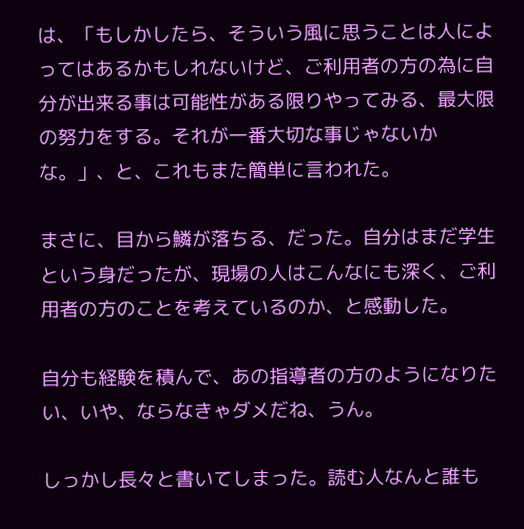は、「もしかしたら、そういう風に思うことは人によってはあるかもしれないけど、ご利用者の方の為に自分が出来る事は可能性がある限りやってみる、最大限の努力をする。それが一番大切な事じゃないかな。」、と、これもまた簡単に言われた。

まさに、目から鱗が落ちる、だった。自分はまだ学生という身だったが、現場の人はこんなにも深く、ご利用者の方のことを考えているのか、と感動した。

自分も経験を積んで、あの指導者の方のようになりたい、いや、ならなきゃダメだね、うん。

しっかし長々と書いてしまった。読む人なんと誰も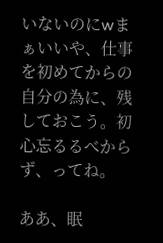いないのにwまぁいいや、仕事を初めてからの自分の為に、残しておこう。初心忘るるべからず、ってね。

ああ、眠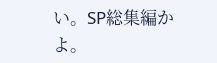い。SP総集編かよ。